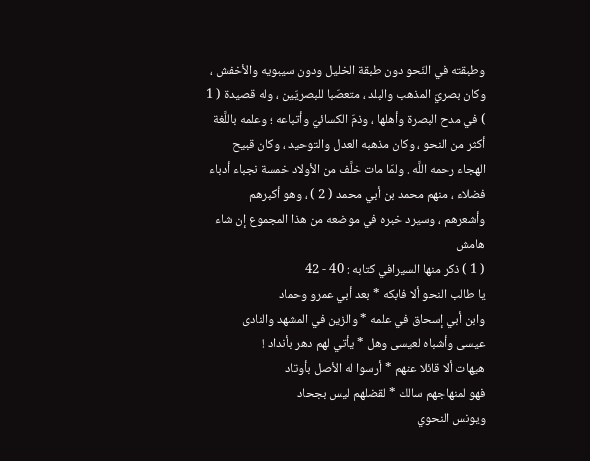وطبقته في النّحو دون طبقة الخليل ودون سيبويه والأخفش ، وكان بصريّ المذهب والبلد ، متعصّبا للبصريّين ، وله قصيدة ( 1 ) في مدح البصرة وأهلها ، وذمّ الكسائيّ وأتباعه ؛ وعلمه باللَّغة أكثر من النحو ، وكان مذهبه العدل والتوحيد ، وكان قبيح الهجاء رحمه اللَّه . ولمّا مات خلَّف من الأولاد خمسة نجباء أدباء فضلاء ، منهم محمد بن أبي محمد ( 2 ) ، وهو أكبرهم وأشعرهم ، وسيرد خبره في موضعه من هذا المجموع إن شاء
هامش
( 1 ) ذكر منها السيرافي كتابه : 40 - 42
يا طالب النحو ألا فابكه * بعد أبي عمرو وحماد
وابن أبي إسحاق في علمه * والزين في المشهد والنادى
عيسى وأشباه لعيسى وهل * يأتي لهم دهر بأنداد !
هيهات ألا قائلا عنهم * أرسوا له الأصل بأوتاد
فهو لمنهاجهم سالك * لقضلهم ليس بجحاد
ويونس النحوي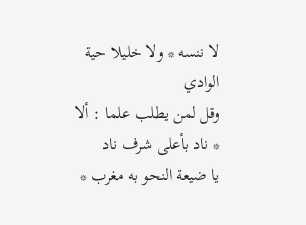لا ننسه * ولا خليلا حية الوادي
وقل لمن يطلب علما : ألا * ناد بأعلى شرف ناد
يا ضيعة النحو به مغرب *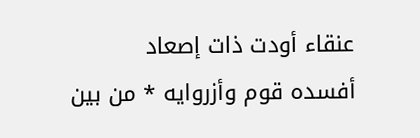عنقاء أودت ذات إصعاد
أفسده قوم وأزروايه * من بين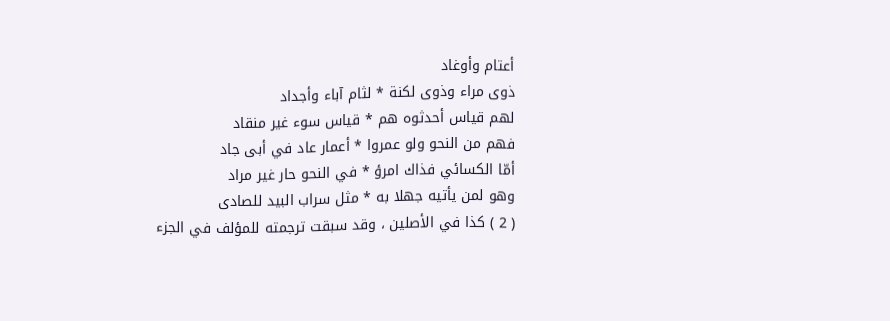أعتام وأوغاد
ذوى مراء وذوى لكنة * لثام آباء وأجداد
لهم قياس أحدثوه هم * قياس سوء غير منقاد
فهم من النحو ولو عمروا * أعمار عاد في أبى جاد
أمّا الكسائي فذاك امرؤ * في النحو حار غير مراد
وهو لمن يأتيه جهلا به * مثل سراب البيد للصادى
( 2 ) كذا في الأصلين ، وقد سبقت ترجمته للمؤلف في الجزء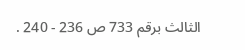الثالث برقم 733 ص 236 - 240 .